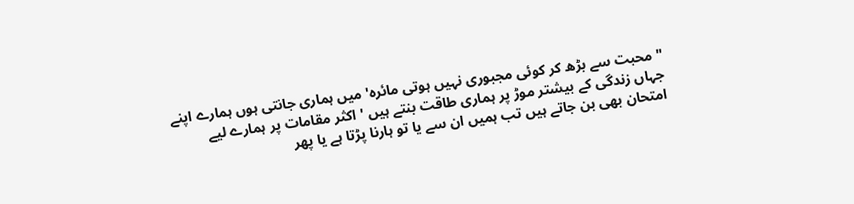" محبت سے بڑھ کر کوئی مجبوری نہیں ہوتی مائرہ' میں ہماری جانتی ہوں ہمارے اپنے جہاں زندگی کے بیشتر موڑ پر ہماری طاقت بنتے ہیں ' اکثر مقامات پر ہمارے لیے امتحان بھی بن جاتے ہیں تب ہمیں ان سے یا تو ہارنا پڑتا ہے یا پھر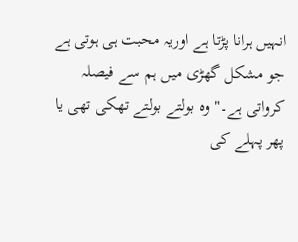انہیں ہرانا پڑتا ہے اوریہ محبت ہی ہوتی ہے جو مشکل گھڑی میں ہم سے فیصلہ کرواتی ہے۔" وہ بولتے بولتے تھکی تھی یا پھر پہلے کی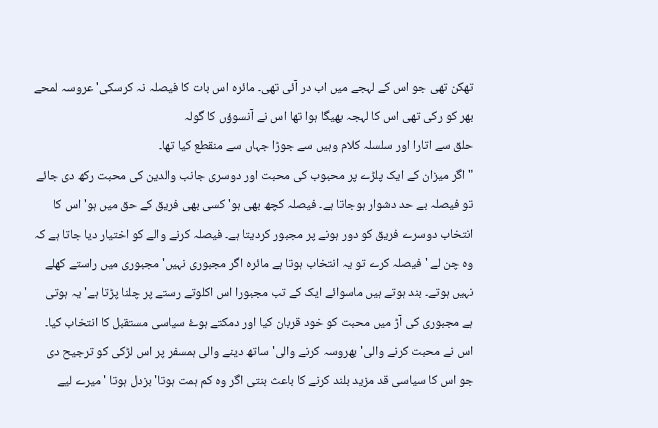تھکن تھی جو اس کے لہجے میں اب در آئی تھی۔ مائرہ اس بات کا فیصلہ نہ کرسکی' عروسہ لمحے بھر کو رکی تھی اس کا لہجہ بھیگا ہوا تھا اس نے آنسوؤں کا گولہ
حلق سے اتارا اور سلسلہ کلام وہیں سے جوڑا جہاں سے منقطع کیا تھا۔
" اگر میزان کے ایک پلڑے پر محبوب کی محبت اور دوسری جانب والدین کی محبت رکھ دی جائے تو فیصلہ بے حد دشوار ہوجاتا ہے۔ فیصلہ کچھ بھی ہو' کسی بھی فریق کے حق میں ہو' اس کا انتخاب دوسرے فریق کو دور ہونے پر مجبور کردیتا ہے۔ فیصلہ کرنے والے کو اختیار دیا جاتا ہے کہ وہ چن لے ' فیصلہ کرے تو یہ انتخاب ہوتا ہے مائرہ اگر مجبوری نہیں' مجبوری میں راستے کھلے نہیں ہوتے۔ بند ہوتے ہیں ماسوائے ایک کے تب مجبورا اس اکلوتے رستے پر چلنا پڑتا ہے' یہ ہوتی ہے مجبوری کی آڑ میں محبت کو خود قربان کیا اور دمکتے ہوۓ سیاسی مستقبل کا انتخاب کیا۔ اس نے محبت کرنے والی' بھروسہ کرنے والی' ساتھ دینے والی ہمسفر پر اس لڑکی کو ترجیح دی جو اس کا سیاسی قد مزید بلند کرنے کا باعث بنتی اگر وہ کم ہمت ہوتا' بزدل ہوتا ' میرے لیے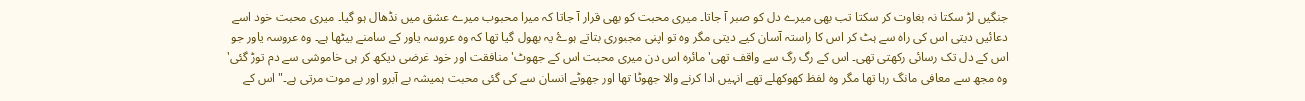جنگیں لڑ سکتا نہ بغاوت کر سکتا تب بھی میرے دل کو صبر آ جاتا۔ میری محبت کو بھی قرار آ جاتا کہ میرا محبوب میرے عشق میں نڈھال ہو گیا۔ میری محبت خود اسے دعائیں دیتی اس کی راہ سے ہٹ کر اس کا راستہ آسان کیے دیتی مگر وہ تو اپنی مجبوری بتاتے ہوۓ یہ بھول گیا تھا کہ وہ عروسہ یاور کے سامنے بیٹھا ہے۔ وہ عروسہ یاور جو اس کے دل تک رسائی رکھتی تھی۔ اس کے رگ رگ سے واقف تھی' مائرہ اس دن میری محبت اس کے جھوٹ' منافقت اور خود غرضی دیکھ کر ہی خاموشی سے دم توڑ گئی' وہ مجھ سے معافی مانگ رہا تھا مگر وہ لفظ کھوکھلے تھے انہیں ادا کرنے والا جھوٹا تھا اور جھوٹے انسان سے کی گئی محبت ہمیشہ بے آبرو اور بے موت مرتی ہے۔" اس کے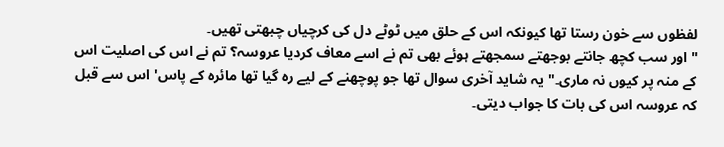لفظوں سے خون رستا تها کیونکہ اس کے حلق میں ٹوٹے دل کی کرچیاں چبھتی تھیں۔
" اور سب کچھ جانتے بوجھتے سمجھتے ہوئے بھی تم نے اسے معاف کردیا عروسہ؟ تم نے اس کی اصلیت اس کے منہ پر کیوں نہ ماری۔" یہ شاید آخری سوال تھا جو پوچھنے کے لیے رہ گیا تھا مائرہ کے پاس' اس سے قبل کہ عروسہ اس کی بات کا جواب دیتی۔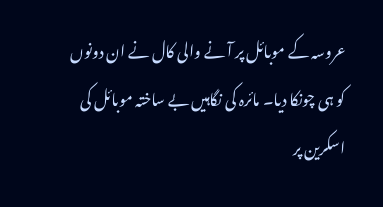عروسہ کے موبائل پر آ نے والی کال نے ان دونوں کو ہی چونکا دیا۔ مائرہ کی نگاہیں بے ساختہ موبائل کی اسکرین پر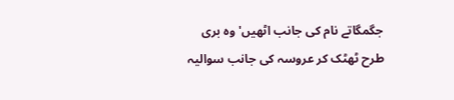جگمگاتے نام کی جانب اٹھیں' وہ بری طرح ٹھٹک کر عروسہ کی جانب سوالیہ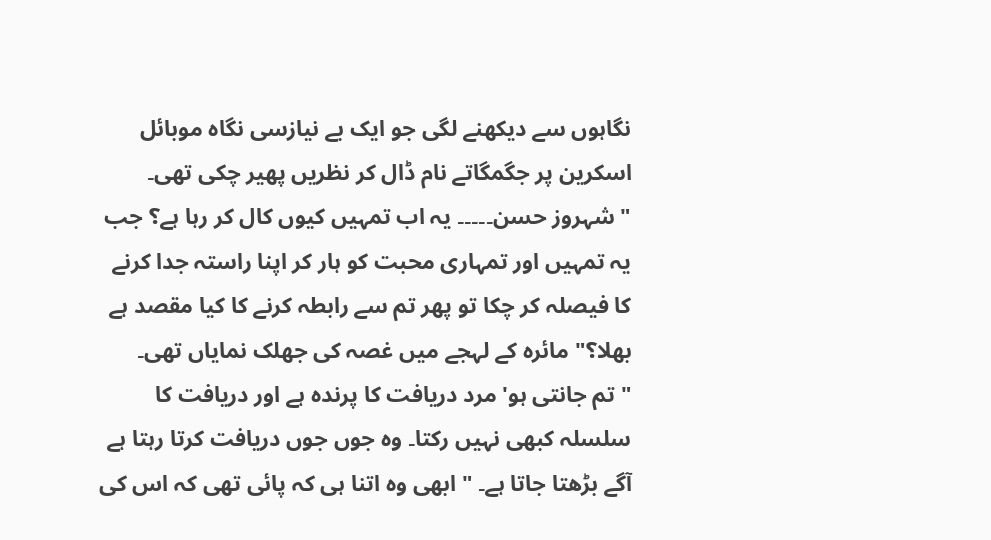نگاہوں سے دیکھنے لگی جو ایک بے نیازسی نگاه موبائل اسکرین پر جگمگاتے نام ڈال کر نظریں پھیر چکی تھی۔
" شہروز حسن۔۔۔۔۔ یہ اب تمہیں کیوں کال کر رہا ہے؟ جب یہ تمہیں اور تمہاری محبت کو ہار کر اپنا راستہ جدا کرنے کا فیصلہ کر چکا تو پھر تم سے رابطہ کرنے کا کیا مقصد ہے بھلا؟" مائرہ کے لہجے میں غصہ کی جھلک نمایاں تھی۔
" تم جانتی ہو' مرد دریافت کا پرندہ ہے اور دریافت کا سلسلہ کبھی نہیں رکتا۔ وہ جوں جوں دریافت کرتا رہتا ہے آگے بڑھتا جاتا ہے۔ " ابھی وہ اتنا ہی کہ پائی تھی کہ اس کی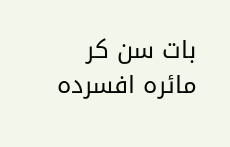بات سن کر مائرہ افسردہ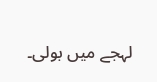لہجے میں بولی۔